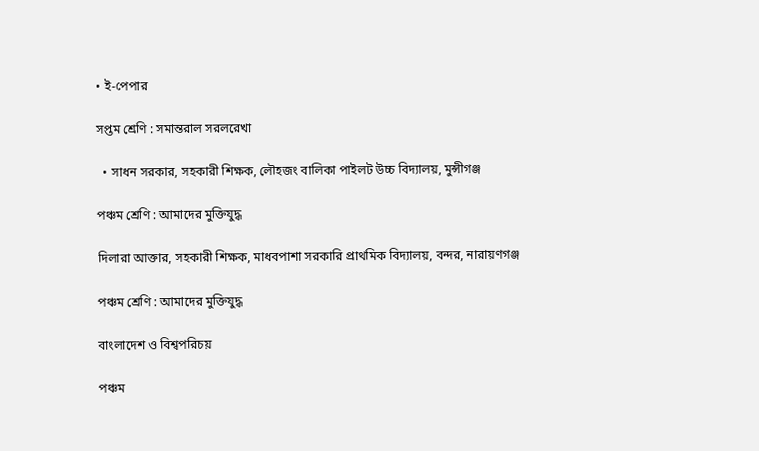• ই-পেপার

সপ্তম শ্রেণি : সমান্তরাল সরলরেখা

  • সাধন সরকার, সহকারী শিক্ষক, লৌহজং বালিকা পাইলট উচ্চ বিদ্যালয়, মুন্সীগঞ্জ

পঞ্চম শ্রেণি : আমাদের মুক্তিযুদ্ধ

দিলারা আক্তার, সহকারী শিক্ষক, মাধবপাশা সরকারি প্রাথমিক বিদ্যালয়, বন্দর, নারায়ণগঞ্জ

পঞ্চম শ্রেণি : আমাদের মুক্তিযুদ্ধ

বাংলাদেশ ও বিশ্বপরিচয়

পঞ্চম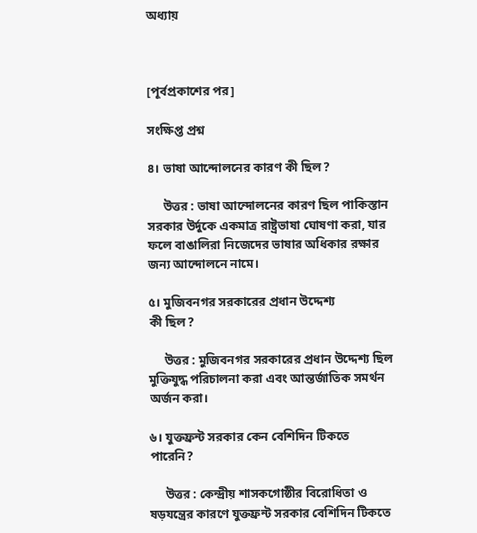অধ্যায়



[পূর্বপ্রকাশের পর]

সংক্ষিপ্ত প্রশ্ন

৪। ভাষা আন্দোলনের কারণ কী ছিল?

     উত্তর : ভাষা আন্দোলনের কারণ ছিল পাকিস্তান সরকার উর্দুকে একমাত্র রাষ্ট্রভাষা ঘোষণা করা, যার ফলে বাঙালিরা নিজেদের ভাষার অধিকার রক্ষার জন্য আন্দোলনে নামে।

৫। মুজিবনগর সরকারের প্রধান উদ্দেশ্য
কী ছিল?

     উত্তর : মুজিবনগর সরকারের প্রধান উদ্দেশ্য ছিল মুক্তিযুদ্ধ পরিচালনা করা এবং আন্তর্জাতিক সমর্থন অর্জন করা।

৬। যুক্তফ্রন্ট সরকার কেন বেশিদিন টিকতে পারেনি?

     উত্তর : কেন্দ্রীয় শাসকগোষ্ঠীর বিরোধিতা ও ষড়যন্ত্রের কারণে যুক্তফ্রন্ট সরকার বেশিদিন টিকতে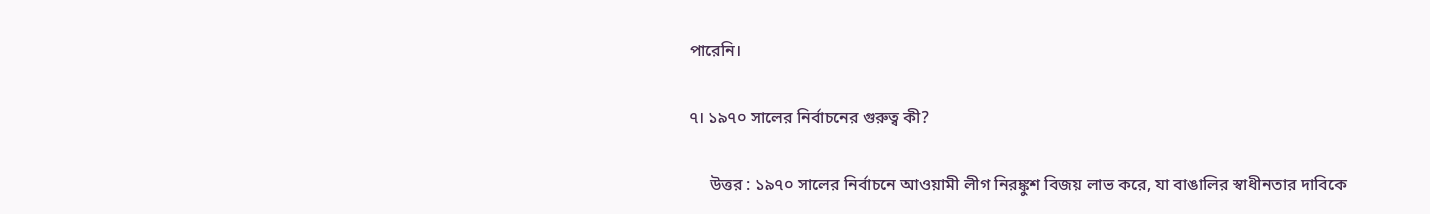পারেনি।

৭। ১৯৭০ সালের নির্বাচনের গুরুত্ব কী?

     উত্তর : ১৯৭০ সালের নির্বাচনে আওয়ামী লীগ নিরঙ্কুশ বিজয় লাভ করে, যা বাঙালির স্বাধীনতার দাবিকে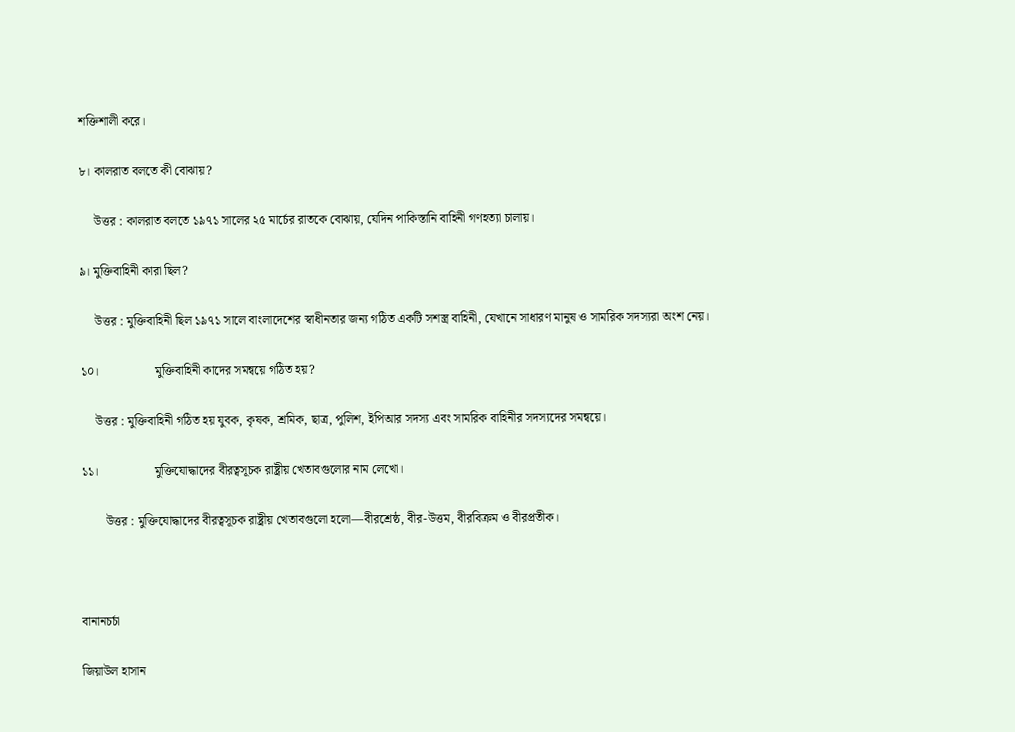শক্তিশালী করে।

৮। কালরাত বলতে কী বোঝায়?

     উত্তর : কালরাত বলতে ১৯৭১ সালের ২৫ মার্চের রাতকে বোঝায়, যেদিন পাকিস্তানি বাহিনী গণহত্যা চালায়।

৯। মুক্তিবাহিনী কারা ছিল?

     উত্তর : মুক্তিবাহিনী ছিল ১৯৭১ সালে বাংলাদেশের স্বাধীনতার জন্য গঠিত একটি সশস্ত্র বাহিনী, যেখানে সাধারণ মানুষ ও সামরিক সদস্যরা অংশ নেয়।

১০।                  মুক্তিবাহিনী কাদের সমন্বয়ে গঠিত হয়?

     উত্তর : মুক্তিবাহিনী গঠিত হয় যুবক, কৃষক, শ্রমিক, ছাত্র, পুলিশ, ইপিআর সদস্য এবং সামরিক বাহিনীর সদস্যদের সমন্বয়ে।

১১।                  মুক্তিযোদ্ধাদের বীরত্বসূচক রাষ্ট্রীয় খেতাবগুলোর নাম লেখো।

        উত্তর : মুক্তিযোদ্ধাদের বীরত্বসূচক রাষ্ট্রীয় খেতাবগুলো হলো—বীরশ্রেষ্ঠ, বীর-উত্তম, বীরবিক্রম ও বীরপ্রতীক।



বানানচর্চা

জিয়াউল হাসান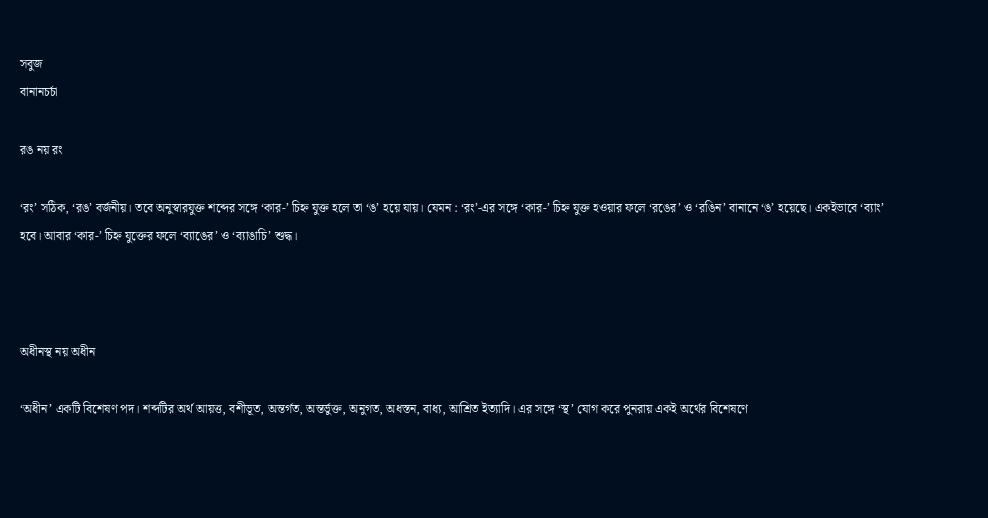সবুজ
বানানচর্চা

রঙ নয় রং

‘রং’ সঠিক, ‘রঙ’ বর্জনীয়। তবে অনুস্বারযুক্ত শব্দের সঙ্গে ‘কার-’ চিহ্ন যুক্ত হলে তা ‘ঙ’ হয়ে যায়। যেমন : ‘রং’-এর সঙ্গে ‘কার-’ চিহ্ন যুক্ত হওয়ার ফলে ‘রঙের’ ও ‘রঙিন’ বানানে ‘ঙ’ হয়েছে। একইভাবে ‘ব্যাং’ হবে। আবার ‘কার-’ চিহ্ন যুক্তের ফলে ‘ব্যাঙের’ ও ‘ব্যাঙাচি’ শুদ্ধ।



অধীনস্থ নয় অধীন

‘অধীন’ একটি বিশেষণ পদ। শব্দটির অর্থ আয়ত্ত, বশীভূত, অন্তর্গত, অন্তর্ভুক্ত, অনুগত, অধস্তন, বাধ্য, আশ্রিত ইত্যাদি। এর সঙ্গে ‘স্থ’ যোগ করে পুনরায় একই অর্থের বিশেষণে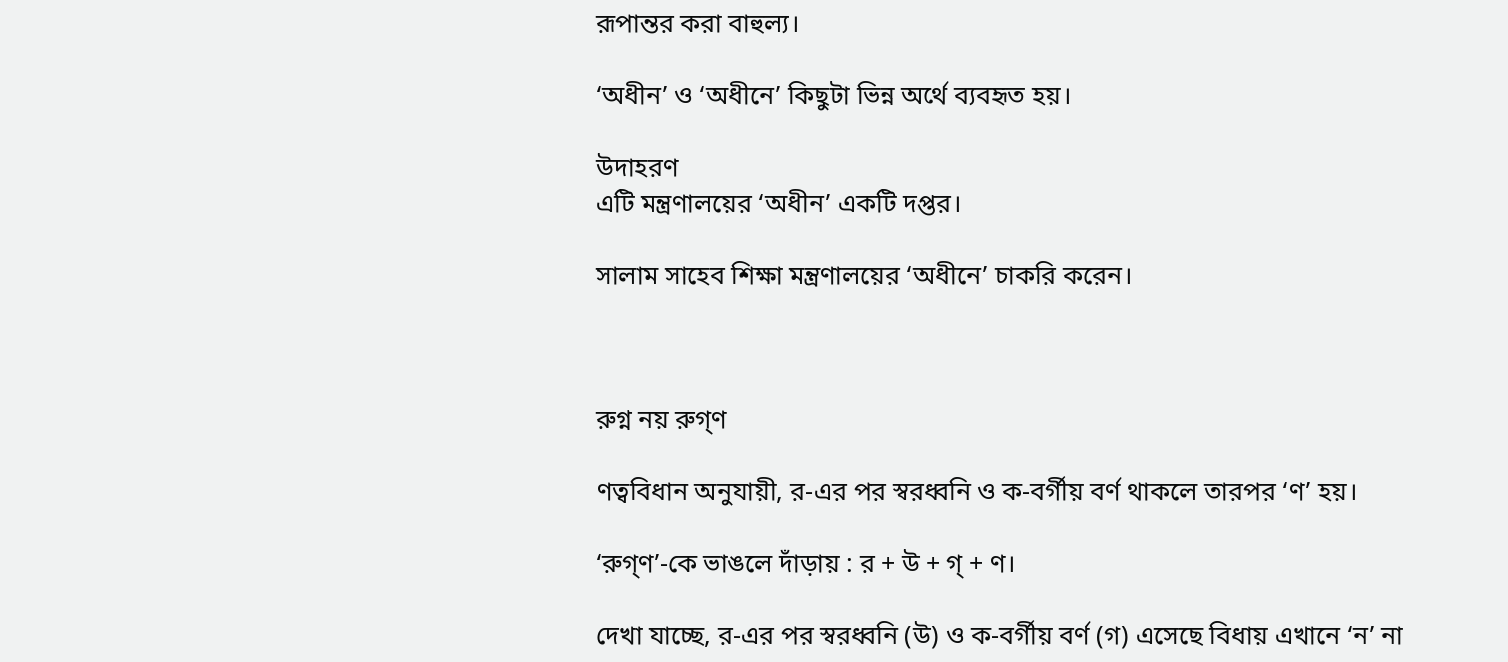রূপান্তর করা বাহুল্য।

‘অধীন’ ও ‘অধীনে’ কিছুটা ভিন্ন অর্থে ব্যবহৃত হয়।

উদাহরণ
এটি মন্ত্রণালয়ের ‘অধীন’ একটি দপ্তর।

সালাম সাহেব শিক্ষা মন্ত্রণালয়ের ‘অধীনে’ চাকরি করেন।



রুগ্ন নয় রুগ্‌ণ

ণত্ববিধান অনুযায়ী, র-এর পর স্বরধ্বনি ও ক-বর্গীয় বর্ণ থাকলে তারপর ‘ণ’ হয়।

‘রুগ্‌ণ’-কে ভাঙলে দাঁড়ায় : র + উ + গ্ ‌+ ণ।

দেখা যাচ্ছে, র-এর পর স্বরধ্বনি (উ) ও ক-বর্গীয় বর্ণ (গ) এসেছে বিধায় এখানে ‘ন’ না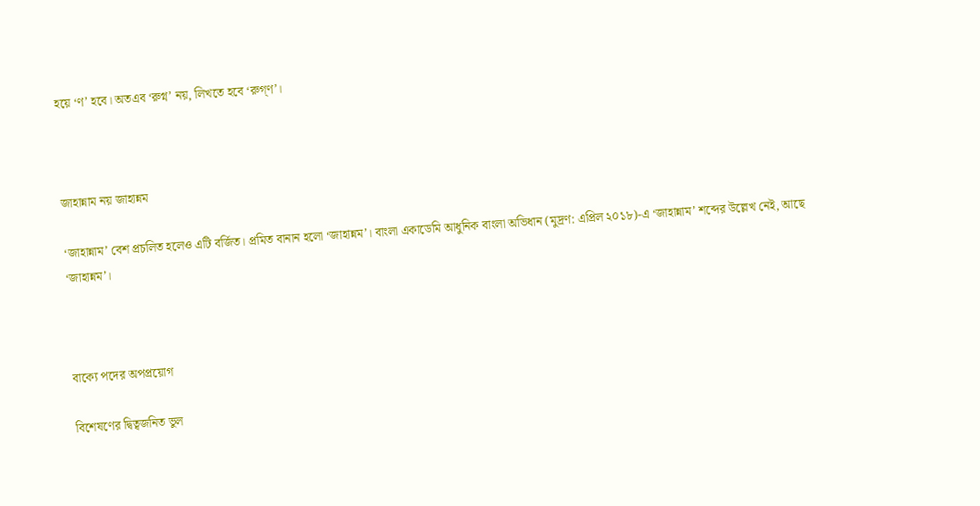হয়ে ‘ণ’ হবে। অতএব ‘রুগ্ন’ নয়, লিখতে হবে ‘রুগ্‌ণ’।



জাহান্নাম নয় জাহান্নম

‘জাহান্নাম’ বেশ প্রচলিত হলেও এটি বর্জিত। প্রমিত বানান হলো ‘জাহান্নম’। বাংলা একাডেমি আধুনিক বাংলা অভিধান (মুদ্রণ: এপ্রিল ২০১৮)-এ ‘জাহান্নাম’ শব্দের উল্লেখ নেই, আছে ‘জাহান্নম’।



বাক্যে পদের অপপ্রয়োগ

বিশেষণের দ্বিত্বজনিত ভুল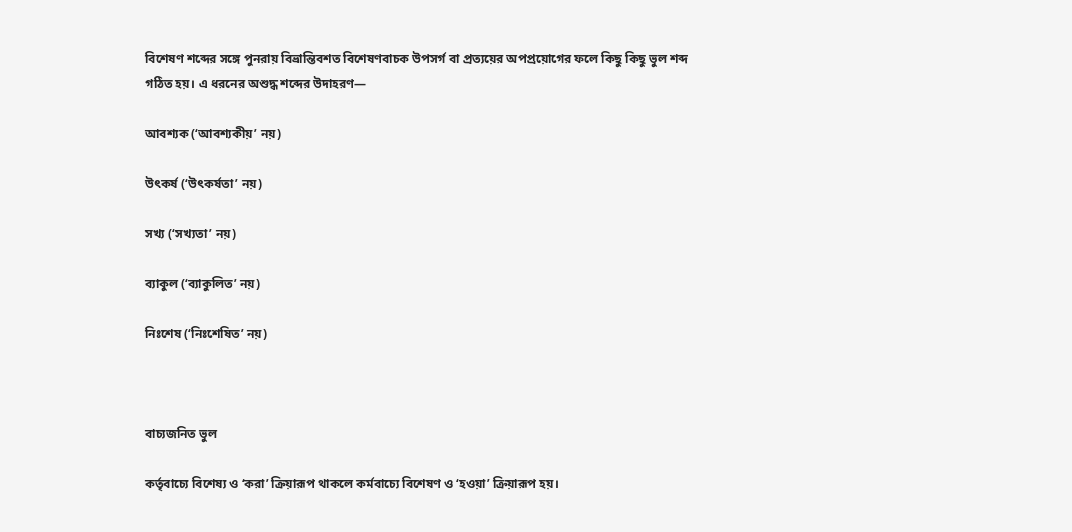বিশেষণ শব্দের সঙ্গে পুনরায় বিভ্রান্তিবশত বিশেষণবাচক উপসর্গ বা প্রত্যয়ের অপপ্রয়োগের ফলে কিছু কিছু ভুল শব্দ গঠিত হয়। এ ধরনের অশুদ্ধ শব্দের উদাহরণ—

আবশ্যক (‘আবশ্যকীয়’ নয়)

উৎকর্ষ (‘উৎকর্ষতা’ নয়)

সখ্য (‘সখ্যতা’ নয়)

ব্যাকুল (‘ব্যাকুলিত’ নয়)

নিঃশেষ (‘নিঃশেষিত’ নয়)



বাচ্যজনিত ভুল

কর্তৃবাচ্যে বিশেষ্য ও ‘করা’ ক্রিয়ারূপ থাকলে কর্মবাচ্যে বিশেষণ ও ‘হওয়া’ ক্রিয়ারূপ হয়।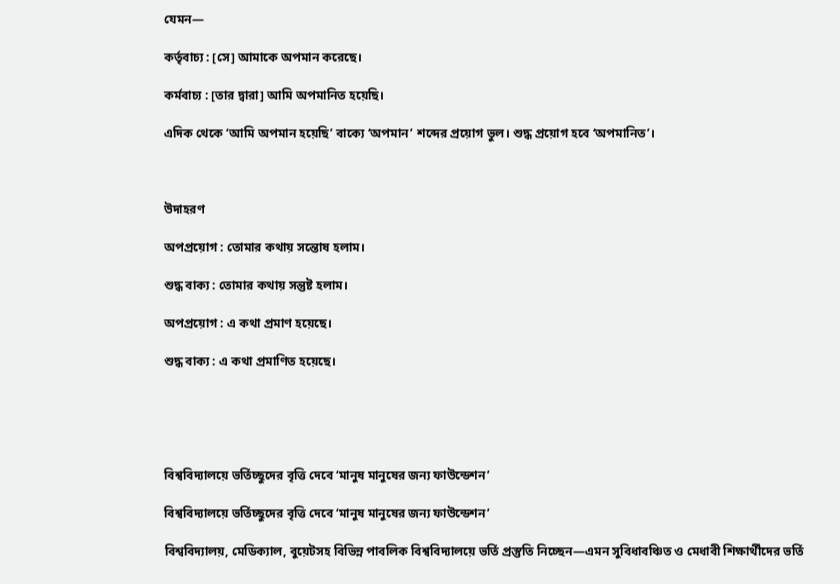যেমন—

কর্তৃবাচ্য : [সে] আমাকে অপমান করেছে।

কর্মবাচ্য : [তার দ্বারা] আমি অপমানিত হয়েছি।

এদিক থেকে ‘আমি অপমান হয়েছি’ বাক্যে ‘অপমান’ শব্দের প্রয়োগ ভুল। শুদ্ধ প্রয়োগ হবে ‘অপমানিত’।



উদাহরণ

অপপ্রয়োগ : তোমার কথায় সন্তোষ হলাম।

শুদ্ধ বাক্য : তোমার কথায় সন্তুষ্ট হলাম।

অপপ্রয়োগ : এ কথা প্রমাণ হয়েছে।

শুদ্ধ বাক্য : এ কথা প্রমাণিত হয়েছে।





বিশ্ববিদ্যালয়ে ভর্তিচ্ছুদের বৃত্তি দেবে ‘মানুষ মানুষের জন্য ফাউন্ডেশন’

বিশ্ববিদ্যালয়ে ভর্তিচ্ছুদের বৃত্তি দেবে ‘মানুষ মানুষের জন্য ফাউন্ডেশন’

বিশ্ববিদ্যালয়, মেডিক্যাল, বুয়েটসহ বিভিন্ন পাবলিক বিশ্ববিদ্যালয়ে ভর্তি প্রস্তুতি নিচ্ছেন—এমন সুবিধাবঞ্চিত ও মেধাবী শিক্ষার্থীদের ভর্তি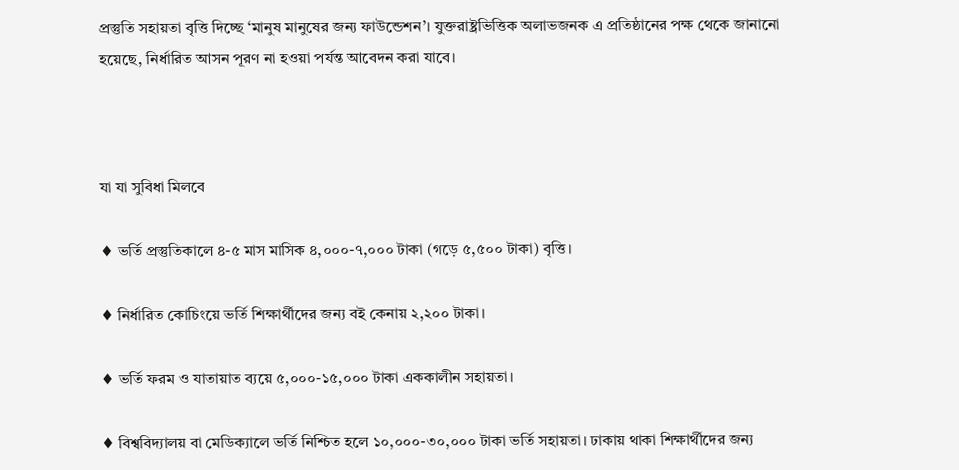প্রস্তুতি সহায়তা বৃত্তি দিচ্ছে ‘মানুষ মানুষের জন্য ফাউন্ডেশন’। যুক্তরাষ্ট্রভিত্তিক অলাভজনক এ প্রতিষ্ঠানের পক্ষ থেকে জানানো হয়েছে, নির্ধারিত আসন পূরণ না হওয়া পর্যন্ত আবেদন করা যাবে।



যা যা সুবিধা মিলবে

♦ ভর্তি প্রস্তুতিকালে ৪-৫ মাস মাসিক ৪,০০০-৭,০০০ টাকা (গড়ে ৫,৫০০ টাকা) বৃত্তি।

♦ নির্ধারিত কোচিংয়ে ভর্তি শিক্ষার্থীদের জন্য বই কেনায় ২,২০০ টাকা।

♦ ভর্তি ফরম ও যাতায়াত ব্যয়ে ৫,০০০-১৫,০০০ টাকা এককালীন সহায়তা।

♦ বিশ্ববিদ্যালয় বা মেডিক্যালে ভর্তি নিশ্চিত হলে ১০,০০০-৩০,০০০ টাকা ভর্তি সহায়তা। ঢাকায় থাকা শিক্ষার্থীদের জন্য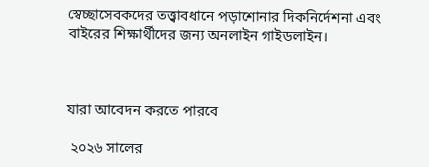স্বেচ্ছাসেবকদের তত্ত্বাবধানে পড়াশোনার দিকনির্দেশনা এবং বাইরের শিক্ষার্থীদের জন্য অনলাইন গাইডলাইন।



যারা আবেদন করতে পারবে

 ২০২৬ সালের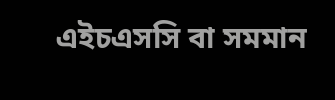এইচএসসি বা সমমান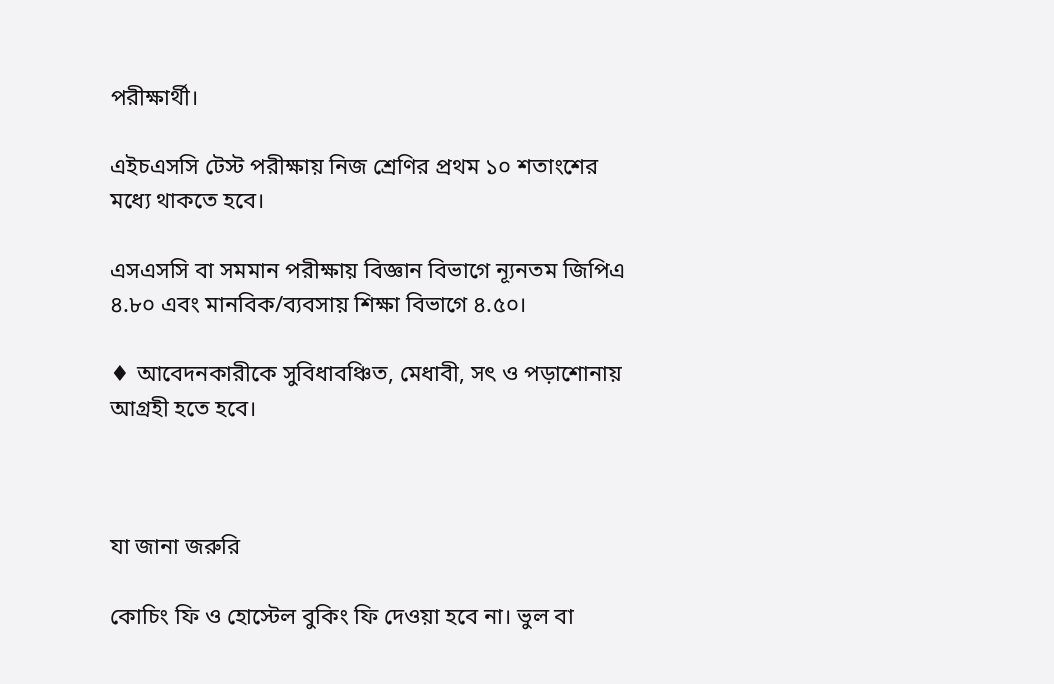পরীক্ষার্থী।

এইচএসসি টেস্ট পরীক্ষায় নিজ শ্রেণির প্রথম ১০ শতাংশের মধ্যে থাকতে হবে।

এসএসসি বা সমমান পরীক্ষায় বিজ্ঞান বিভাগে ন্যূনতম জিপিএ ৪.৮০ এবং মানবিক/ব্যবসায় শিক্ষা বিভাগে ৪.৫০।

♦ আবেদনকারীকে সুবিধাবঞ্চিত, মেধাবী, সৎ ও পড়াশোনায় আগ্রহী হতে হবে।



যা জানা জরুরি

কোচিং ফি ও হোস্টেল বুকিং ফি দেওয়া হবে না। ভুল বা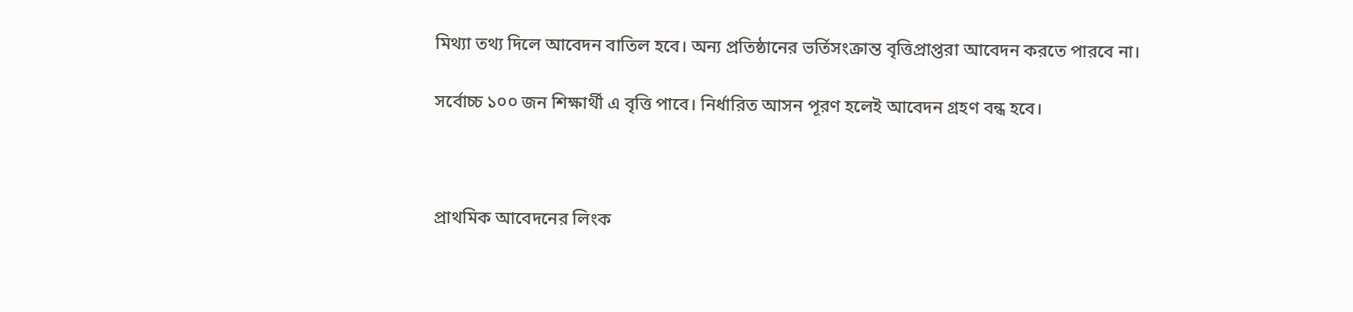মিথ্যা তথ্য দিলে আবেদন বাতিল হবে। অন্য প্রতিষ্ঠানের ভর্তিসংক্রান্ত বৃত্তিপ্রাপ্তরা আবেদন করতে পারবে না।

সর্বোচ্চ ১০০ জন শিক্ষার্থী এ বৃত্তি পাবে। নির্ধারিত আসন পূরণ হলেই আবেদন গ্রহণ বন্ধ হবে।



প্রাথমিক আবেদনের লিংক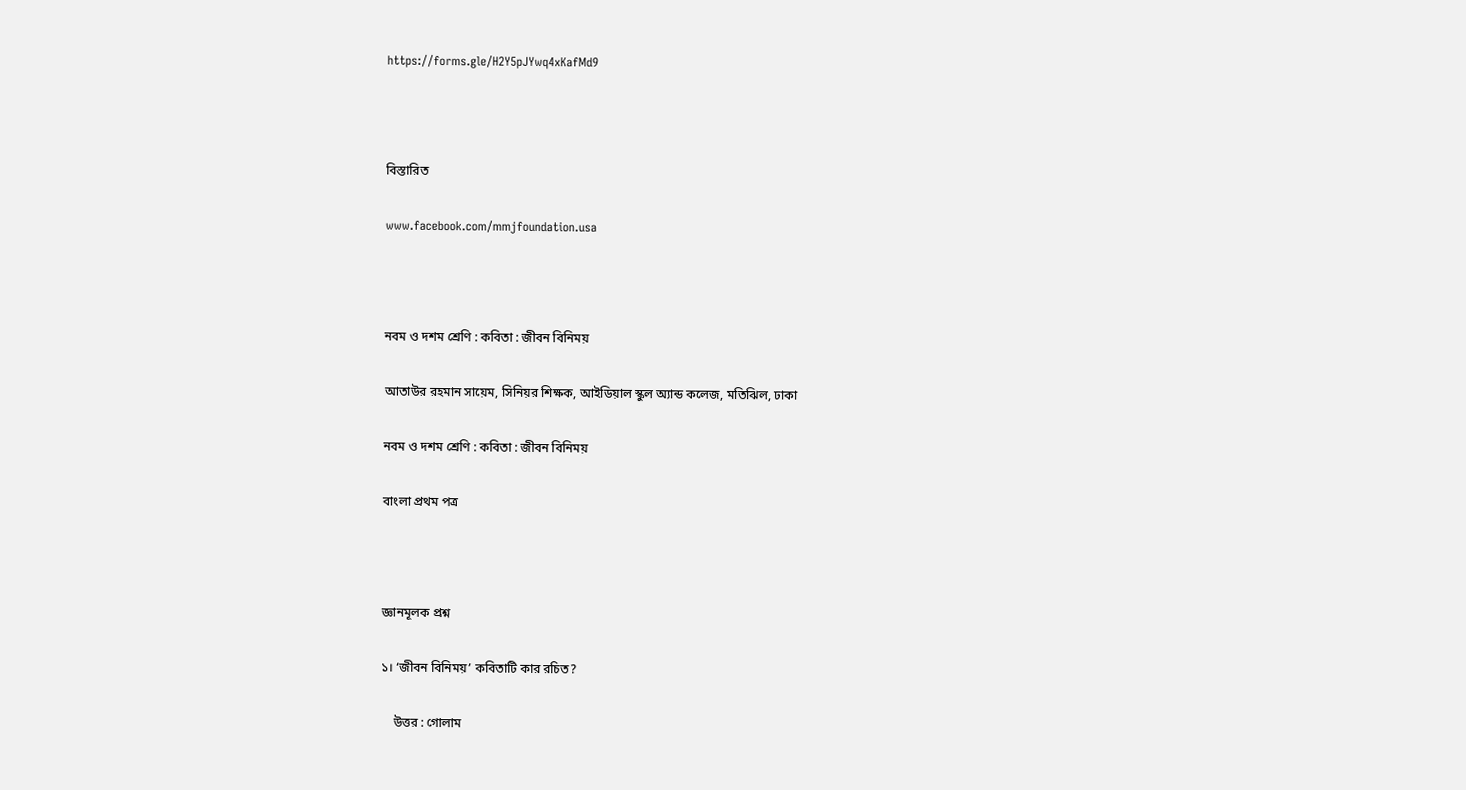https://forms.gle/H2Y5pJYwq4xKafMd9



বিস্তারিত

www.facebook.com/mmjfoundation.usa



নবম ও দশম শ্রেণি : কবিতা : জীবন বিনিময়

আতাউর রহমান সায়েম, সিনিয়র শিক্ষক, আইডিয়াল স্কুল অ্যান্ড কলেজ, মতিঝিল, ঢাকা

নবম ও দশম শ্রেণি : কবিতা : জীবন বিনিময়

বাংলা প্রথম পত্র



জ্ঞানমূলক প্রশ্ন

১। ‘জীবন বিনিময়’ কবিতাটি কার রচিত?

    উত্তর : গোলাম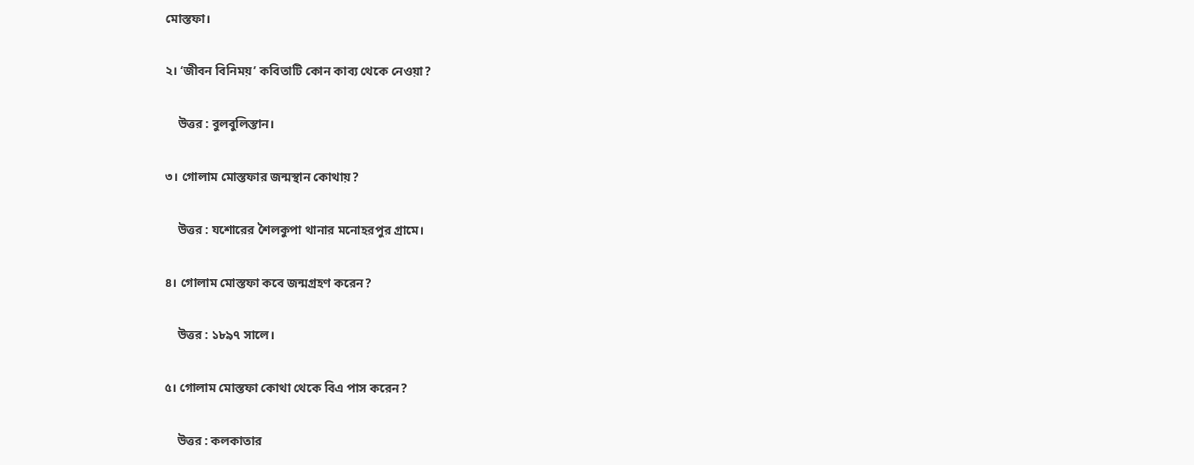মোস্তফা।

২। ‘জীবন বিনিময়’ কবিতাটি কোন কাব্য থেকে নেওয়া?

    উত্তর : বুলবুলিস্তান।

৩। গোলাম মোস্তফার জন্মস্থান কোথায়?

    উত্তর : যশোরের শৈলকুপা থানার মনোহরপুর গ্রামে।

৪। গোলাম মোস্তফা কবে জন্মগ্রহণ করেন?

    উত্তর : ১৮৯৭ সালে।

৫। গোলাম মোস্তফা কোথা থেকে বিএ পাস করেন?

    উত্তর : কলকাতার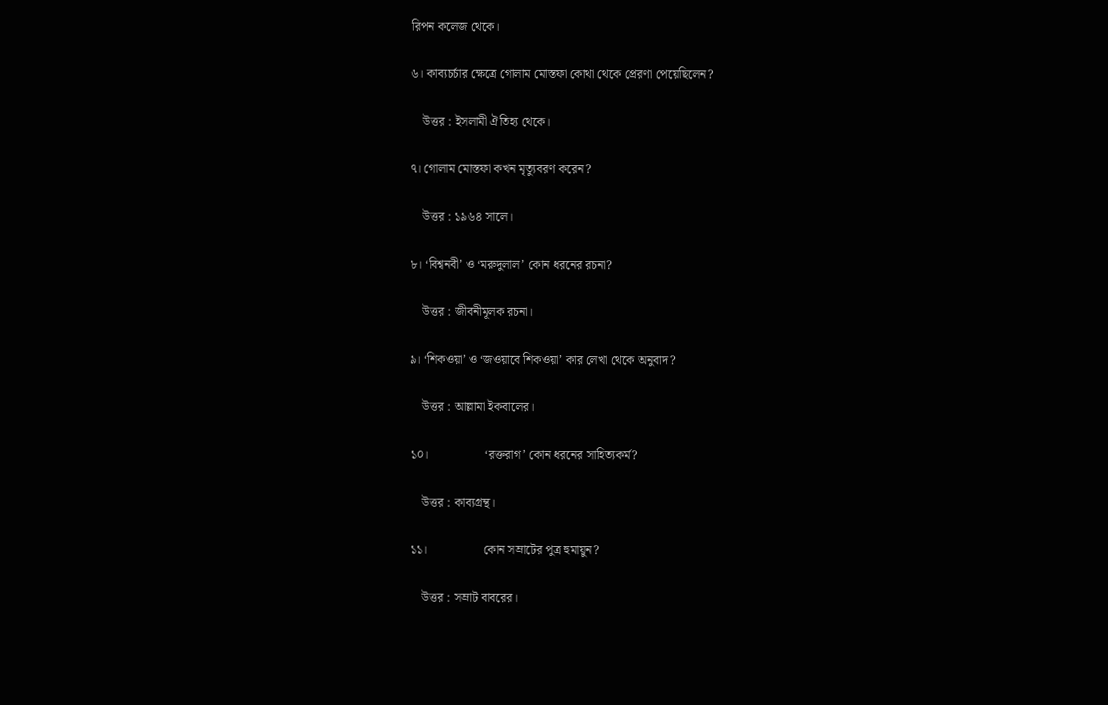রিপন কলেজ থেকে।

৬। কাব্যচর্চার ক্ষেত্রে গোলাম মোস্তফা কোথা থেকে প্রেরণা পেয়েছিলেন?

    উত্তর : ইসলামী ঐতিহ্য থেকে।

৭। গোলাম মোস্তফা কখন মৃত্যুবরণ করেন?

    উত্তর : ১৯৬৪ সালে।

৮। ‘বিশ্বনবী’ ও ‘মরুদুলাল’ কোন ধরনের রচনা?

    উত্তর : জীবনীমূলক রচনা।

৯। ‘শিকওয়া’ ও ‘জওয়াবে শিকওয়া’ কার লেখা থেকে অনুবাদ?

    উত্তর : আল্লামা ইকবালের।

১০।                  ‘রক্তরাগ’ কোন ধরনের সাহিত্যকর্ম?

    উত্তর : কাব্যগ্রন্থ।

১১।                  কোন সম্রাটের পুত্র হুমায়ুন?

    উত্তর : সম্রাট বাবরের।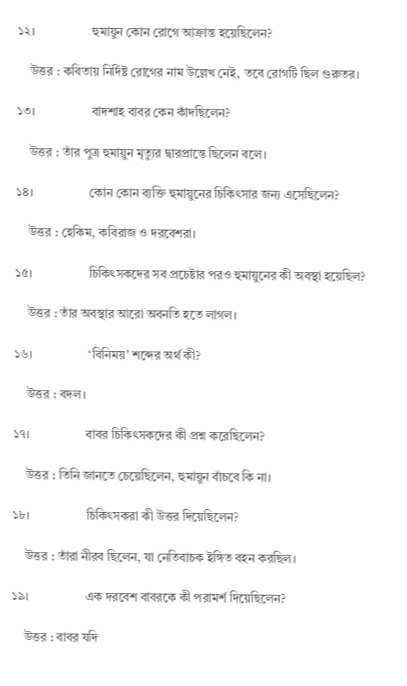১২।                  হুমায়ুন কোন রোগে আক্রান্ত হয়েছিলেন?

    উত্তর : কবিতায় নির্দিষ্ট রোগের নাম উল্লেখ নেই, তবে রোগটি ছিল গুরুতর।

১৩।                  বাদশাহ বাবর কেন কাঁদছিলেন?

    উত্তর : তাঁর পুত্র হুমায়ুন মৃত্যুর দ্বারপ্রান্তে ছিলেন বলে।

১৪।                  কোন কোন ব্যক্তি হুমায়ুনের চিকিৎসার জন্য এসেছিলেন?

    উত্তর : হেকিম, কবিরাজ ও দরবেশরা।

১৫।                  চিকিৎসকদের সব প্রচেষ্টার পরও হুমায়ুনের কী অবস্থা হয়েছিল?

    উত্তর : তাঁর অবস্থার আরো অবনতি হতে লাগল।

১৬।                  ‘বিনিময়’ শব্দের অর্থ কী?

    উত্তর : বদল।

১৭।                  বাবর চিকিৎসকদের কী প্রশ্ন করেছিলেন?

    উত্তর : তিনি জানতে চেয়েছিলেন, হুমায়ুন বাঁচবে কি না।

১৮।                  চিকিৎসকরা কী উত্তর দিয়েছিলেন?

    উত্তর : তাঁরা নীরব ছিলেন, যা নেতিবাচক ইঙ্গিত বহন করছিল।

১৯।                  এক দরবেশ বাবরকে কী পরামর্শ দিয়েছিলেন?

    উত্তর : বাবর যদি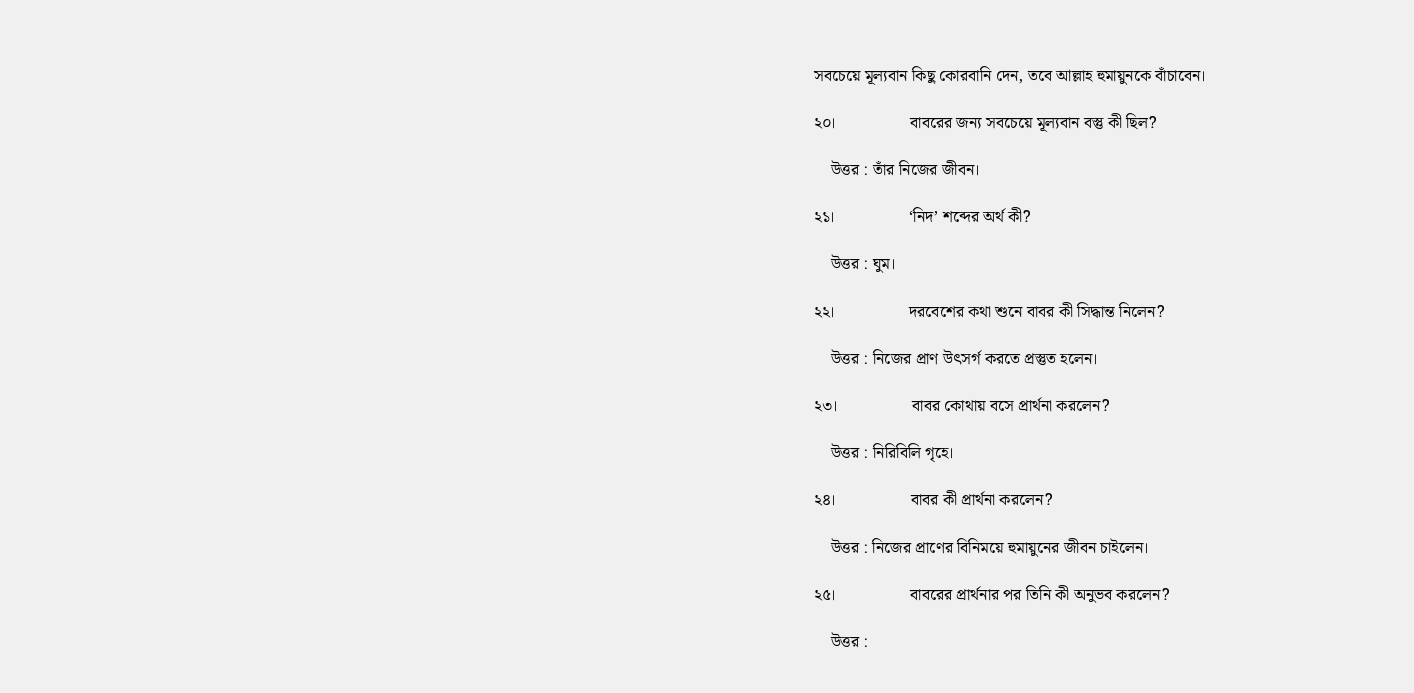সবচেয়ে মূল্যবান কিছু কোরবানি দেন, তবে আল্লাহ হুমায়ুনকে বাঁচাবেন।

২০।                  বাবরের জন্য সবচেয়ে মূল্যবান বস্তু কী ছিল?

    উত্তর : তাঁর নিজের জীবন।

২১।                  ‘নিদ’ শব্দের অর্থ কী?

    উত্তর : ঘুম।

২২।                  দরবেশের কথা শুনে বাবর কী সিদ্ধান্ত নিলেন?

    উত্তর : নিজের প্রাণ উৎসর্গ করতে প্রস্তুত হলেন।

২৩।                  বাবর কোথায় বসে প্রার্থনা করলেন?

    উত্তর : নিরিবিলি গৃহে।

২৪।                  বাবর কী প্রার্থনা করলেন?

    উত্তর : নিজের প্রাণের বিনিময়ে হুমায়ুনের জীবন চাইলেন।

২৫।                  বাবরের প্রার্থনার পর তিনি কী অনুভব করলেন?

    উত্তর :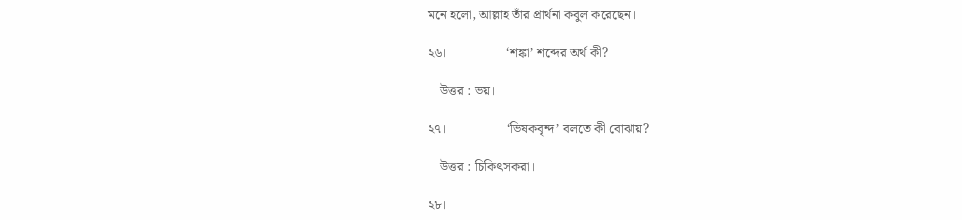মনে হলো, আল্লাহ তাঁর প্রার্থনা কবুল করেছেন।

২৬।                  ‘শঙ্কা’ শব্দের অর্থ কী?

    উত্তর : ভয়।

২৭।                  ‘ভিষকবৃন্দ’ বলতে কী বোঝায়?

    উত্তর : চিকিৎসকরা।

২৮।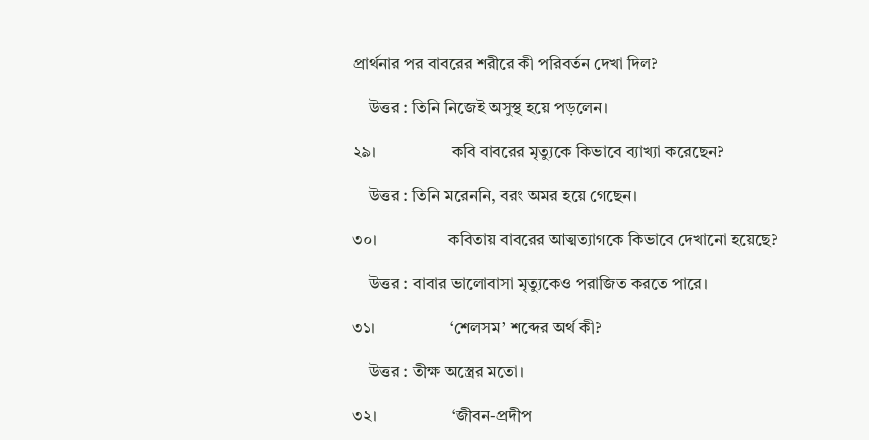প্রার্থনার পর বাবরের শরীরে কী পরিবর্তন দেখা দিল?

    উত্তর : তিনি নিজেই অসুস্থ হয়ে পড়লেন।

২৯।                  কবি বাবরের মৃত্যুকে কিভাবে ব্যাখ্যা করেছেন?

    উত্তর : তিনি মরেননি, বরং অমর হয়ে গেছেন।

৩০।                 কবিতায় বাবরের আত্মত্যাগকে কিভাবে দেখানো হয়েছে?

    উত্তর : বাবার ভালোবাসা মৃত্যুকেও পরাজিত করতে পারে।

৩১।                  ‘শেলসম’ শব্দের অর্থ কী?

    উত্তর : তীক্ষ অস্ত্রের মতো।

৩২।                  ‘জীবন-প্রদীপ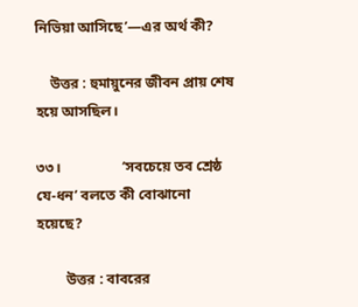নিভিয়া আসিছে’—এর অর্থ কী?

    উত্তর : হুমায়ুনের জীবন প্রায় শেষ হয়ে আসছিল।

৩৩।                 ‘সবচেয়ে তব শ্রেষ্ঠ যে-ধন’ বলতে কী বোঝানো হয়েছে?

        উত্তর : বাবরের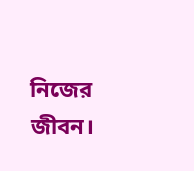নিজের জীবন।